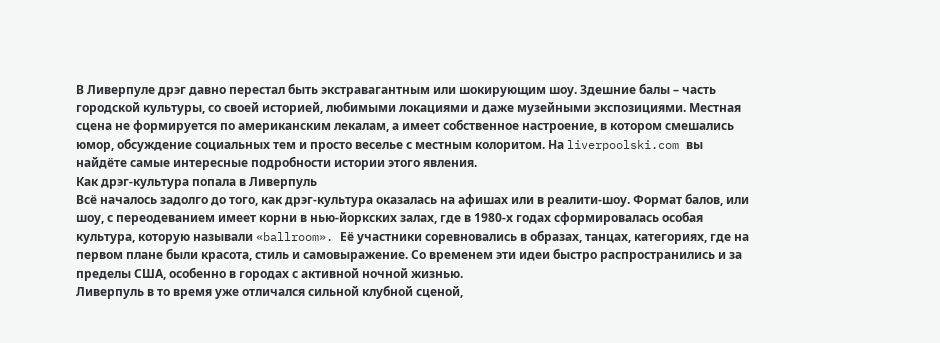В Ливерпуле дрэг давно перестал быть экстравагантным или шокирующим шоу. Здешние балы – часть городской культуры, со своей историей, любимыми локациями и даже музейными экспозициями. Местная сцена не формируется по американским лекалам, а имеет собственное настроение, в котором смешались юмор, обсуждение социальных тем и просто веселье с местным колоритом. На liverpoolski.com вы найдёте самые интересные подробности истории этого явления.
Как дрэг-культура попала в Ливерпуль
Всё началось задолго до того, как дрэг-культура оказалась на афишах или в реалити-шоу. Формат балов, или шоу, с переодеванием имеет корни в нью-йоркских залах, где в 1980-х годах сформировалась особая культура, которую называли «ballroom». Её участники соревновались в образах, танцах, категориях, где на первом плане были красота, стиль и самовыражение. Со временем эти идеи быстро распространились и за пределы США, особенно в городах с активной ночной жизнью.
Ливерпуль в то время уже отличался сильной клубной сценой,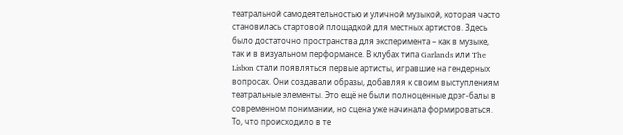театральной самодеятельностью и уличной музыкой, которая часто становилась стартовой площадкой для местных артистов. Здесь было достаточно пространства для эксперимента – как в музыке, так и в визуальном перформансе. В клубах типа Garlands или The Lisbon стали появляться первые артисты, игравшие на гендерных вопросах. Они создавали образы, добавляя к своим выступлениям театральные элементы. Это ещё не были полноценные дрэг-балы в современном понимании, но сцена уже начинала формироваться.
То, что происходило в те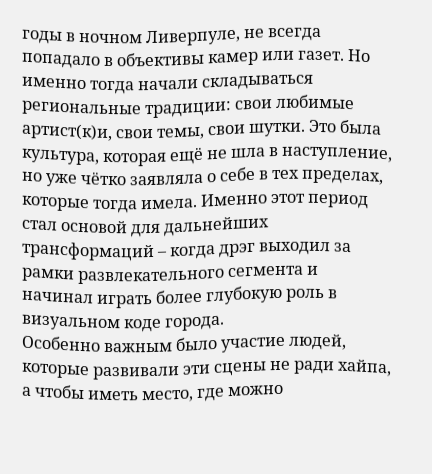годы в ночном Ливерпуле, не всегда попадало в объективы камер или газет. Но именно тогда начали складываться региональные традиции: свои любимые артист(к)и, свои темы, свои шутки. Это была культура, которая ещё не шла в наступление, но уже чётко заявляла о себе в тех пределах, которые тогда имела. Именно этот период стал основой для дальнейших трансформаций – когда дрэг выходил за рамки развлекательного сегмента и начинал играть более глубокую роль в визуальном коде города.
Особенно важным было участие людей, которые развивали эти сцены не ради хайпа, а чтобы иметь место, где можно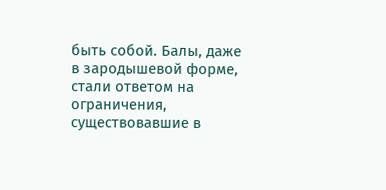быть собой. Балы, даже в зародышевой форме, стали ответом на ограничения, существовавшие в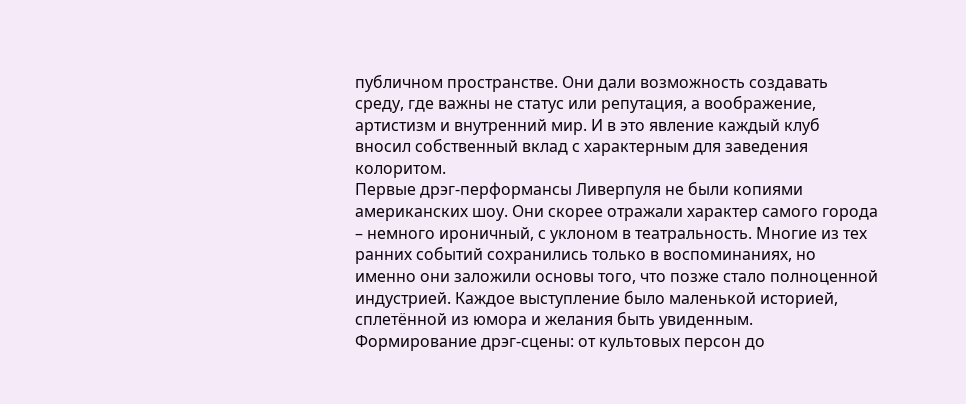публичном пространстве. Они дали возможность создавать среду, где важны не статус или репутация, а воображение, артистизм и внутренний мир. И в это явление каждый клуб вносил собственный вклад с характерным для заведения колоритом.
Первые дрэг-перформансы Ливерпуля не были копиями американских шоу. Они скорее отражали характер самого города – немного ироничный, с уклоном в театральность. Многие из тех ранних событий сохранились только в воспоминаниях, но именно они заложили основы того, что позже стало полноценной индустрией. Каждое выступление было маленькой историей, сплетённой из юмора и желания быть увиденным.
Формирование дрэг-сцены: от культовых персон до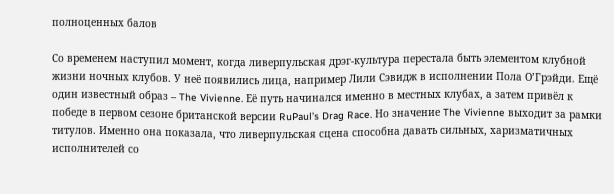полноценных балов

Со временем наступил момент, когда ливерпульская дрэг-культура перестала быть элементом клубной жизни ночных клубов. У неё появились лица, например Лили Сэвидж в исполнении Пола О’Грэйди. Ещё один известный образ – The Vivienne. Её путь начинался именно в местных клубах, а затем привёл к победе в первом сезоне британской версии RuPaul’s Drag Race. Но значение The Vivienne выходит за рамки титулов. Именно она показала, что ливерпульская сцена способна давать сильных, харизматичных исполнителей со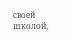своей школой,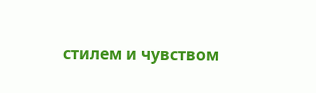стилем и чувством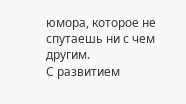юмора, которое не спутаешь ни с чем другим.
С развитием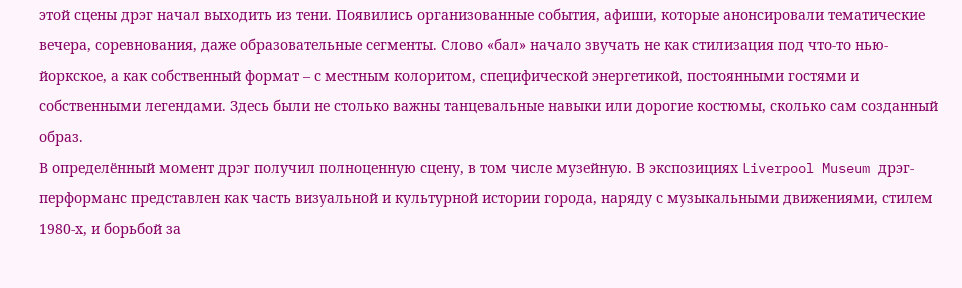этой сцены дрэг начал выходить из тени. Появились организованные события, афиши, которые анонсировали тематические вечера, соревнования, даже образовательные сегменты. Слово «бал» начало звучать не как стилизация под что-то нью-йоркское, а как собственный формат – с местным колоритом, специфической энергетикой, постоянными гостями и собственными легендами. Здесь были не столько важны танцевальные навыки или дорогие костюмы, сколько сам созданный образ.
В определённый момент дрэг получил полноценную сцену, в том числе музейную. В экспозициях Liverpool Museum дрэг-перформанс представлен как часть визуальной и культурной истории города, наряду с музыкальными движениями, стилем 1980-х, и борьбой за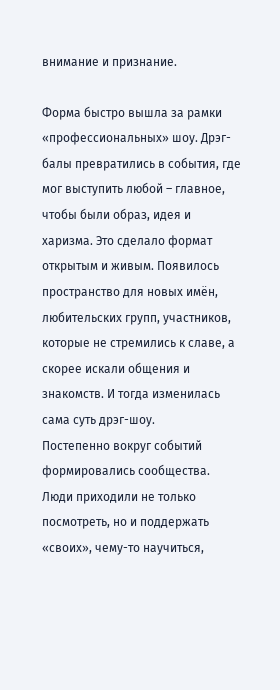внимание и признание.

Форма быстро вышла за рамки «профессиональных» шоу. Дрэг-балы превратились в события, где мог выступить любой – главное, чтобы были образ, идея и харизма. Это сделало формат открытым и живым. Появилось пространство для новых имён, любительских групп, участников, которые не стремились к славе, а скорее искали общения и знакомств. И тогда изменилась сама суть дрэг-шоу.
Постепенно вокруг событий формировались сообщества. Люди приходили не только посмотреть, но и поддержать «своих», чему-то научиться,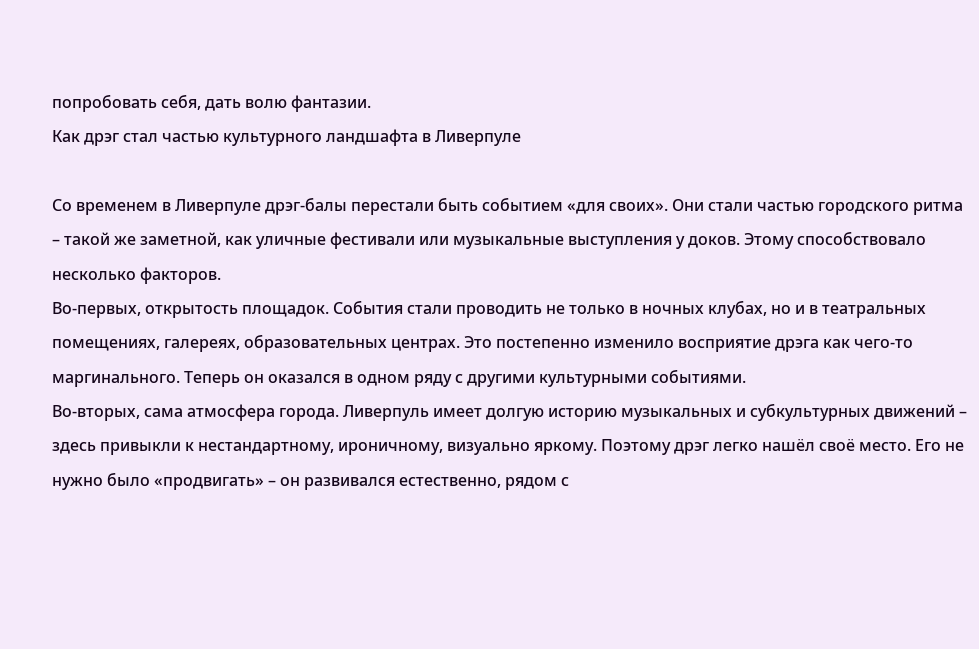попробовать себя, дать волю фантазии.
Как дрэг стал частью культурного ландшафта в Ливерпуле

Со временем в Ливерпуле дрэг-балы перестали быть событием «для своих». Они стали частью городского ритма – такой же заметной, как уличные фестивали или музыкальные выступления у доков. Этому способствовало несколько факторов.
Во-первых, открытость площадок. События стали проводить не только в ночных клубах, но и в театральных помещениях, галереях, образовательных центрах. Это постепенно изменило восприятие дрэга как чего-то маргинального. Теперь он оказался в одном ряду с другими культурными событиями.
Во-вторых, сама атмосфера города. Ливерпуль имеет долгую историю музыкальных и субкультурных движений – здесь привыкли к нестандартному, ироничному, визуально яркому. Поэтому дрэг легко нашёл своё место. Его не нужно было «продвигать» – он развивался естественно, рядом с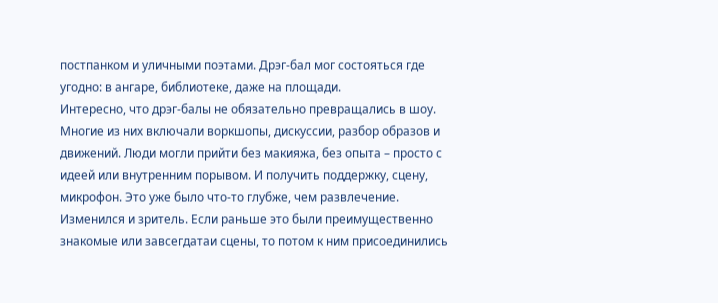постпанком и уличными поэтами. Дрэг-бал мог состояться где угодно: в ангаре, библиотеке, даже на площади.
Интересно, что дрэг-балы не обязательно превращались в шоу. Многие из них включали воркшопы, дискуссии, разбор образов и движений. Люди могли прийти без макияжа, без опыта – просто с идеей или внутренним порывом. И получить поддержку, сцену, микрофон. Это уже было что-то глубже, чем развлечение.
Изменился и зритель. Если раньше это были преимущественно знакомые или завсегдатаи сцены, то потом к ним присоединились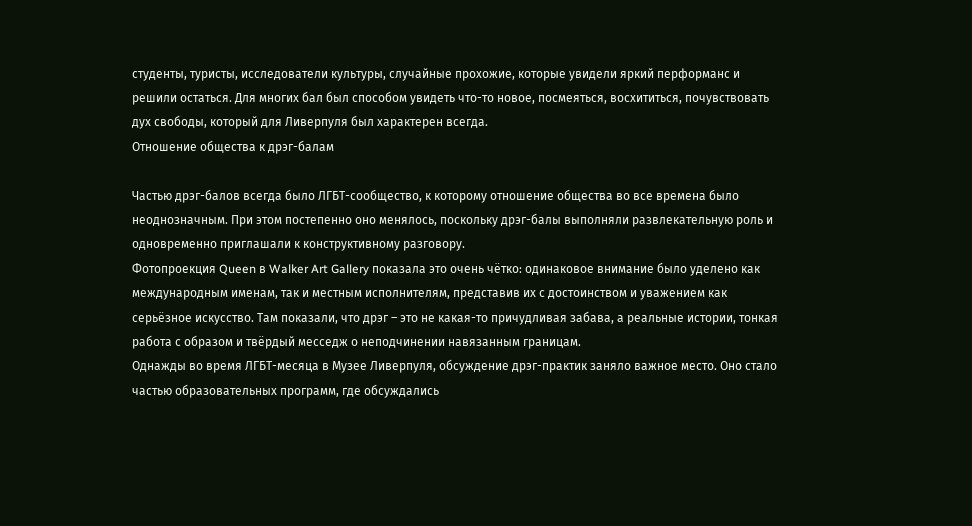студенты, туристы, исследователи культуры, случайные прохожие, которые увидели яркий перформанс и решили остаться. Для многих бал был способом увидеть что-то новое, посмеяться, восхититься, почувствовать дух свободы, который для Ливерпуля был характерен всегда.
Отношение общества к дрэг-балам

Частью дрэг-балов всегда было ЛГБТ-сообщество, к которому отношение общества во все времена было неоднозначным. При этом постепенно оно менялось, поскольку дрэг-балы выполняли развлекательную роль и одновременно приглашали к конструктивному разговору.
Фотопроекция Queen в Walker Art Gallery показала это очень чётко: одинаковое внимание было уделено как международным именам, так и местным исполнителям, представив их с достоинством и уважением как серьёзное искусство. Там показали, что дрэг – это не какая-то причудливая забава, а реальные истории, тонкая работа с образом и твёрдый месседж о неподчинении навязанным границам.
Однажды во время ЛГБТ-месяца в Музее Ливерпуля, обсуждение дрэг-практик заняло важное место. Оно стало частью образовательных программ, где обсуждались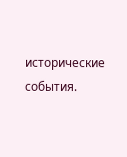исторические события.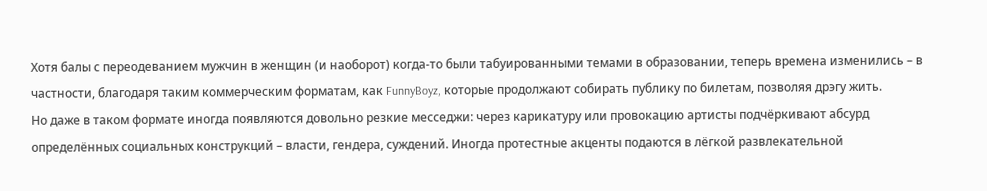Хотя балы с переодеванием мужчин в женщин (и наоборот) когда-то были табуированными темами в образовании, теперь времена изменились – в частности, благодаря таким коммерческим форматам, как FunnyBoyz, которые продолжают собирать публику по билетам, позволяя дрэгу жить.
Но даже в таком формате иногда появляются довольно резкие месседжи: через карикатуру или провокацию артисты подчёркивают абсурд определённых социальных конструкций – власти, гендера, суждений. Иногда протестные акценты подаются в лёгкой развлекательной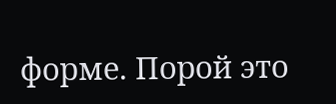форме. Порой это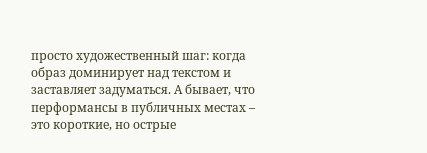просто художественный шаг: когда образ доминирует над текстом и заставляет задуматься. А бывает, что перформансы в публичных местах – это короткие, но острые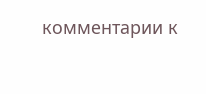комментарии к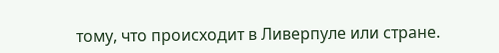тому, что происходит в Ливерпуле или стране.